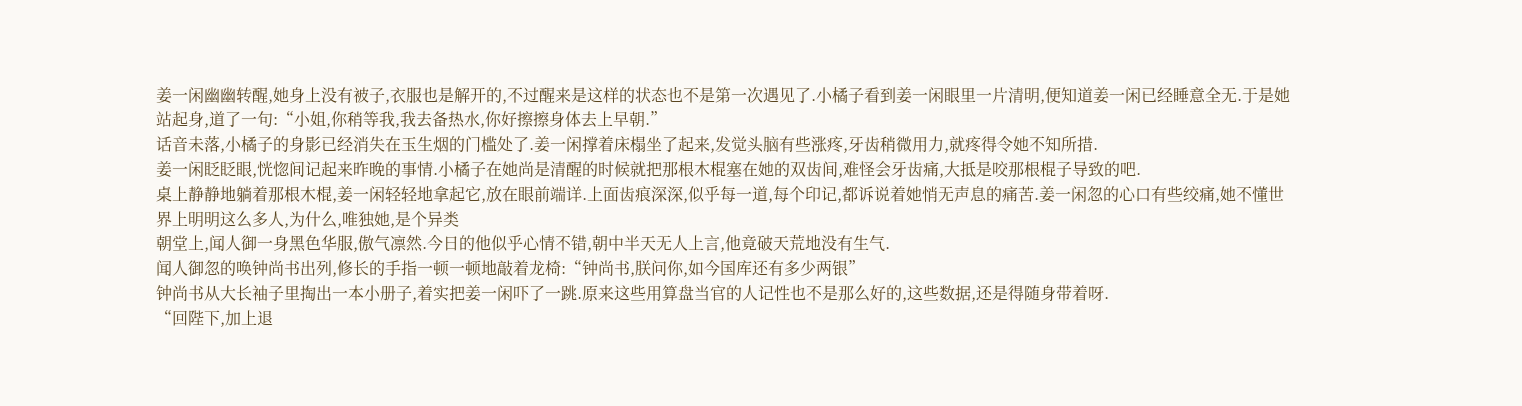姜一闲幽幽转醒,她身上没有被子,衣服也是解开的,不过醒来是这样的状态也不是第一次遇见了.小橘子看到姜一闲眼里一片清明,便知道姜一闲已经睡意全无.于是她站起身,道了一句:“小姐,你稍等我,我去备热水,你好擦擦身体去上早朝.”
话音未落,小橘子的身影已经消失在玉生烟的门槛处了.姜一闲撑着床榻坐了起来,发觉头脑有些涨疼,牙齿稍微用力,就疼得令她不知所措.
姜一闲眨眨眼,恍惚间记起来昨晚的事情.小橘子在她尚是清醒的时候就把那根木棍塞在她的双齿间,难怪会牙齿痛,大抵是咬那根棍子导致的吧.
桌上静静地躺着那根木棍,姜一闲轻轻地拿起它,放在眼前端详.上面齿痕深深,似乎每一道,每个印记,都诉说着她悄无声息的痛苦.姜一闲忽的心口有些绞痛,她不懂世界上明明这么多人,为什么,唯独她,是个异类
朝堂上,闻人御一身黑色华服,傲气凛然.今日的他似乎心情不错,朝中半天无人上言,他竟破天荒地没有生气.
闻人御忽的唤钟尚书出列,修长的手指一顿一顿地敲着龙椅:“钟尚书,朕问你,如今国库还有多少两银”
钟尚书从大长袖子里掏出一本小册子,着实把姜一闲吓了一跳.原来这些用算盘当官的人记性也不是那么好的,这些数据,还是得随身带着呀.
“回陛下,加上退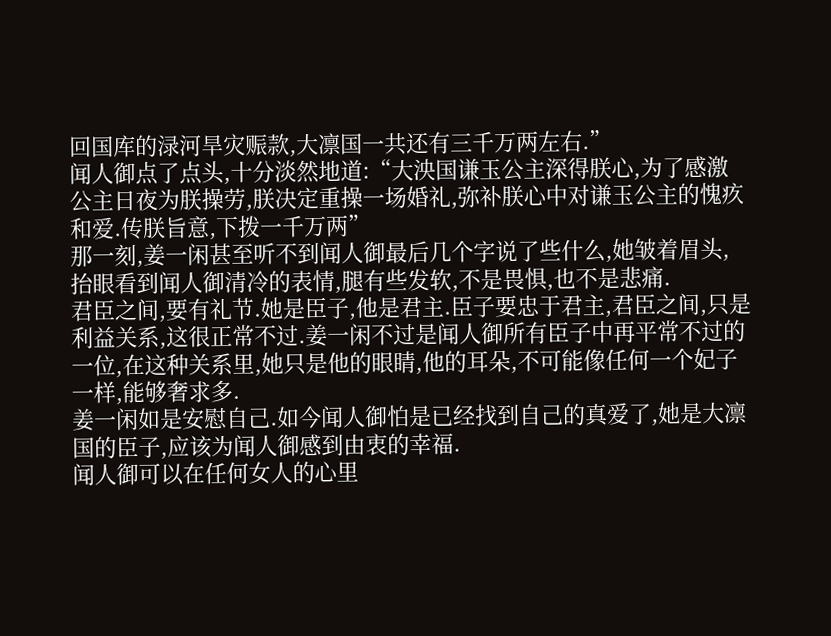回国库的渌河旱灾赈款,大凛国一共还有三千万两左右.”
闻人御点了点头,十分淡然地道:“大泱国谦玉公主深得朕心,为了感激公主日夜为朕操劳,朕决定重操一场婚礼,弥补朕心中对谦玉公主的愧疚和爱.传朕旨意,下拨一千万两”
那一刻,姜一闲甚至听不到闻人御最后几个字说了些什么,她皱着眉头,抬眼看到闻人御清冷的表情,腿有些发软,不是畏惧,也不是悲痛.
君臣之间,要有礼节.她是臣子,他是君主.臣子要忠于君主,君臣之间,只是利益关系,这很正常不过.姜一闲不过是闻人御所有臣子中再平常不过的一位,在这种关系里,她只是他的眼睛,他的耳朵,不可能像任何一个妃子一样,能够奢求多.
姜一闲如是安慰自己.如今闻人御怕是已经找到自己的真爱了,她是大凛国的臣子,应该为闻人御感到由衷的幸福.
闻人御可以在任何女人的心里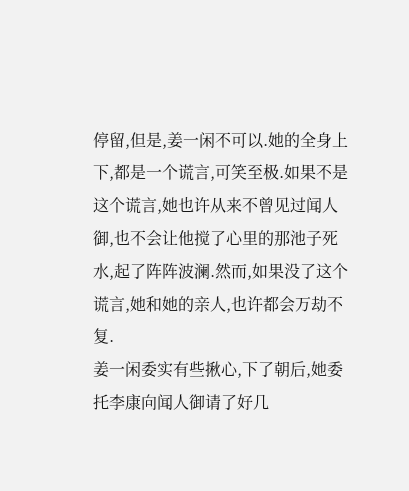停留,但是,姜一闲不可以.她的全身上下,都是一个谎言,可笑至极.如果不是这个谎言,她也许从来不曾见过闻人御,也不会让他搅了心里的那池子死水,起了阵阵波澜.然而,如果没了这个谎言,她和她的亲人,也许都会万劫不复.
姜一闲委实有些揪心,下了朝后,她委托李康向闻人御请了好几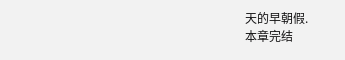天的早朝假.
本章完结